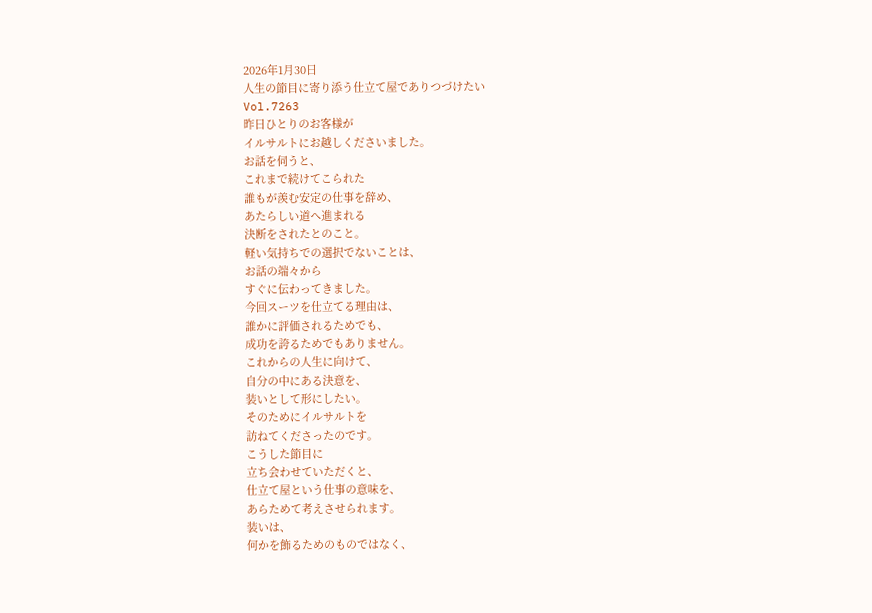2026年1月30日
人生の節目に寄り添う仕立て屋でありつづけたい
Vol.7263
昨日ひとりのお客様が
イルサルトにお越しくださいました。
お話を伺うと、
これまで続けてこられた
誰もが羨む安定の仕事を辞め、
あたらしい道へ進まれる
決断をされたとのこと。
軽い気持ちでの選択でないことは、
お話の端々から
すぐに伝わってきました。
今回スーツを仕立てる理由は、
誰かに評価されるためでも、
成功を誇るためでもありません。
これからの人生に向けて、
自分の中にある決意を、
装いとして形にしたい。
そのためにイルサルトを
訪ねてくださったのです。
こうした節目に
立ち会わせていただくと、
仕立て屋という仕事の意味を、
あらためて考えさせられます。
装いは、
何かを飾るためのものではなく、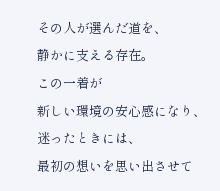その人が選んだ道を、
静かに支える存在。
この一着が
新しい環境の安心感になり、
迷ったときには、
最初の想いを思い出させて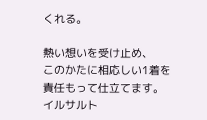くれる。

熱い想いを受け止め、
このかたに相応しい1着を
責任もって仕立てます。
イルサルト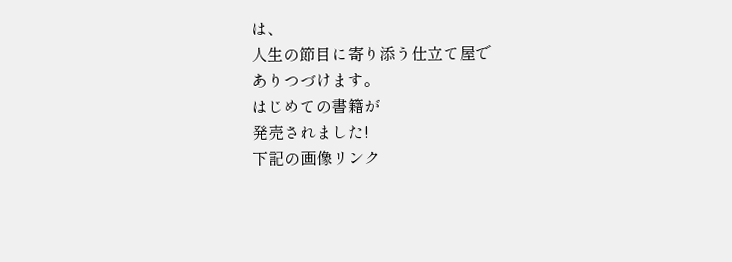は、
人生の節目に寄り添う仕立て屋で
ありつづけます。
はじめての書籍が
発売されました!
下記の画像リンク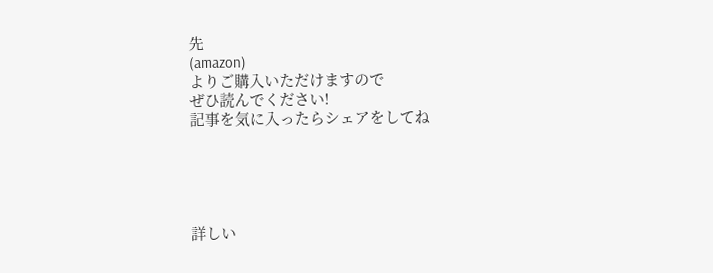先
(amazon)
よりご購入いただけますので
ぜひ読んでください!
記事を気に入ったらシェアをしてね





詳しい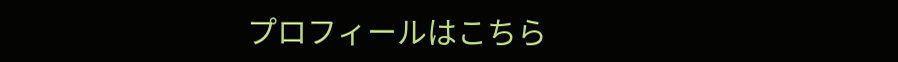プロフィールはこちら